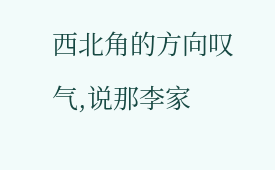西北角的方向叹气,说那李家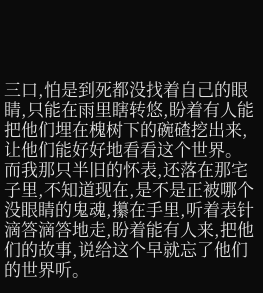三口,怕是到死都没找着自己的眼睛,只能在雨里瞎转悠,盼着有人能把他们埋在槐树下的碗碴挖出来,让他们能好好地看看这个世界。而我那只半旧的怀表,还落在那宅子里,不知道现在,是不是正被哪个没眼睛的鬼魂,攥在手里,听着表针滴答滴答地走,盼着能有人来,把他们的故事,说给这个早就忘了他们的世界听。